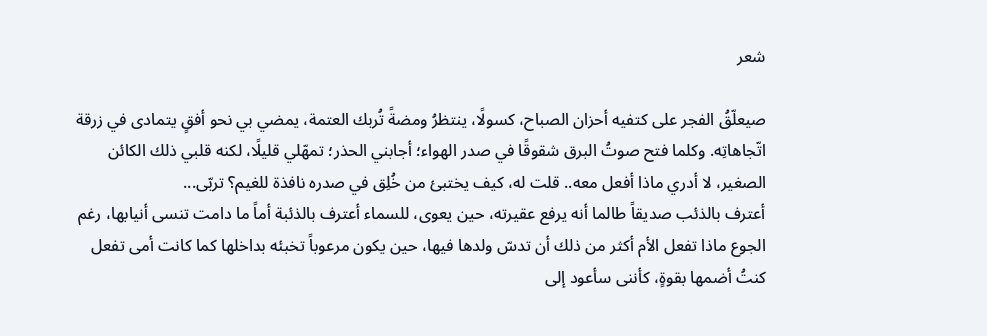شعر

صيعلّقُ الفجر على كتفيه أحزان الصباح، كسولًا، ينتظرُ ومضةً تُربك العتمة، يمضي بي نحو أفقٍ يتمادى في زرقة اتّجاهاتِه. وكلما فتح صوتُ البرق شقوقًا في صدر الهواء؛ أجابني الحذر؛ تمهّلي قليلًا، لكنه قلبي ذلك الكائن الصغير، لا أدري ماذا أفعل معه.. قلت له، كيف يختبئ من خُلِق في صدره نافذة للغيم؟ تربّى...
أعترف بالذئب صديقاً طالما أنه يرفع عقيرته، حين يعوى، للسماء أعترف بالذئبة أماً ما دامت تنسى أنيابها، رغم الجوع ماذا تفعل الأم أكثر من ذلك أن تدسّ ولدها فيها، حين يكون مرعوباً تخبئه بداخلها كما كانت أمى تفعل كنتُ أضمها بقوةٍ، كأننى سأعود إلى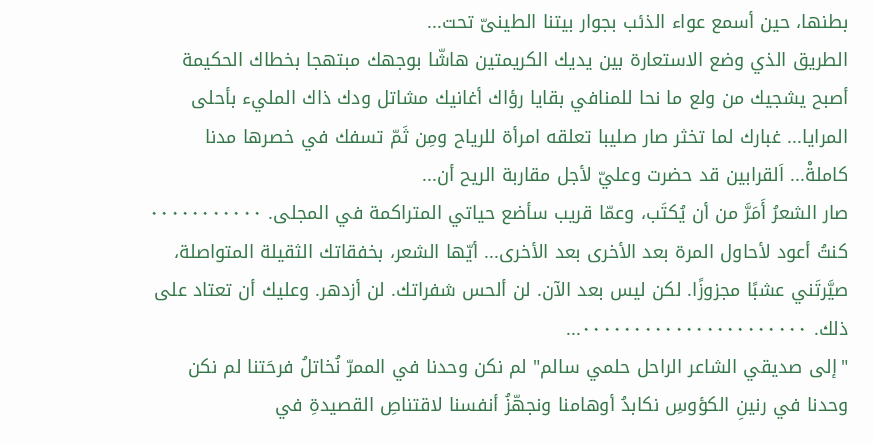بطنها، حين أسمع عواء الذئب بجوار بيتنا الطينىّ تحت...
الطريق الذي وضع الاستعارة بين يديك الكريمتين هاشّا بوجهك مبتهجا بخطاك الحكيمة أصبح يشجيك من ولع ما نحا للمنافي بقايا رؤاك أغانيك مشاتل ودك ذاك المليء بأحلى المرايا... غبارك لما تخثر صار صليبا تعلقه امرأة للرياح ومِن ثَمّ تسفك في خصرها مدنا كاملةْ... اَلقرابين قد حضرت وعليّ لأجل مقاربة الريح أن...
صار الشعرُ أَمَرَّ من أن يُكتَب، وعمّا قريب سأضع حياتي المتراكمة في المجلى. ٠٠٠٠٠٠٠٠٠٠٠ كنتُ أعود لأحاول المرة بعد الأخرى بعد الأخرى... أيّها الشعر، بخفقاتك الثقيلة المتواصلة، صيَّرتَني عشبًا مجزوزًا. لكن ليس بعد الآن. لن ألحس شفراتك. لن أزدهر. وعليك أن تعتاد على ذلك. ٠٠٠٠٠٠٠٠٠٠٠٠٠٠٠٠٠٠٠٠٠٠...
"إلى صديقي الشاعر الراحل حلمي سالم" لم نكن وحدنا في الممرّ نُخاتلُ فرحَتنا لم نكن وحدنا في رنينِ الكؤوسِ نكابدُ أوهامنا ونجهّزُ أنفسنا لاقتناصِ القصيدةِ في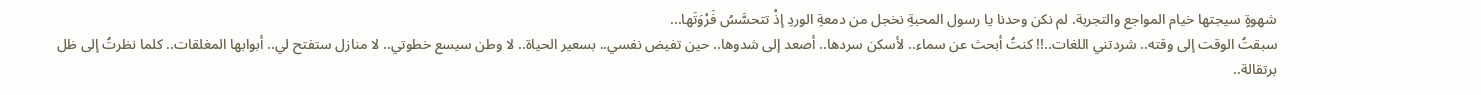شهوةٍ سيجتها خيام المواجع والتجربة. لم نكن وحدنا يا رسول المحبةِ نخجل من دمعةِ الوردِ إذْ تتحسَّسُ فَرْوَتَها...
سبقتُ الوقت إلى وقته.. شردتني اللغات..!! كنتُ أبحث عن سماء.. لأسكن سردها.. أصعد إلى شدوها.. حين تفيض نفسي.. بسعير الحياة.. لا وطن سيسع خطوتي.. لا منازل ستفتح لي.. أبوابها المغلقات.. كلما نظرتُ إلى ظل برتقالة..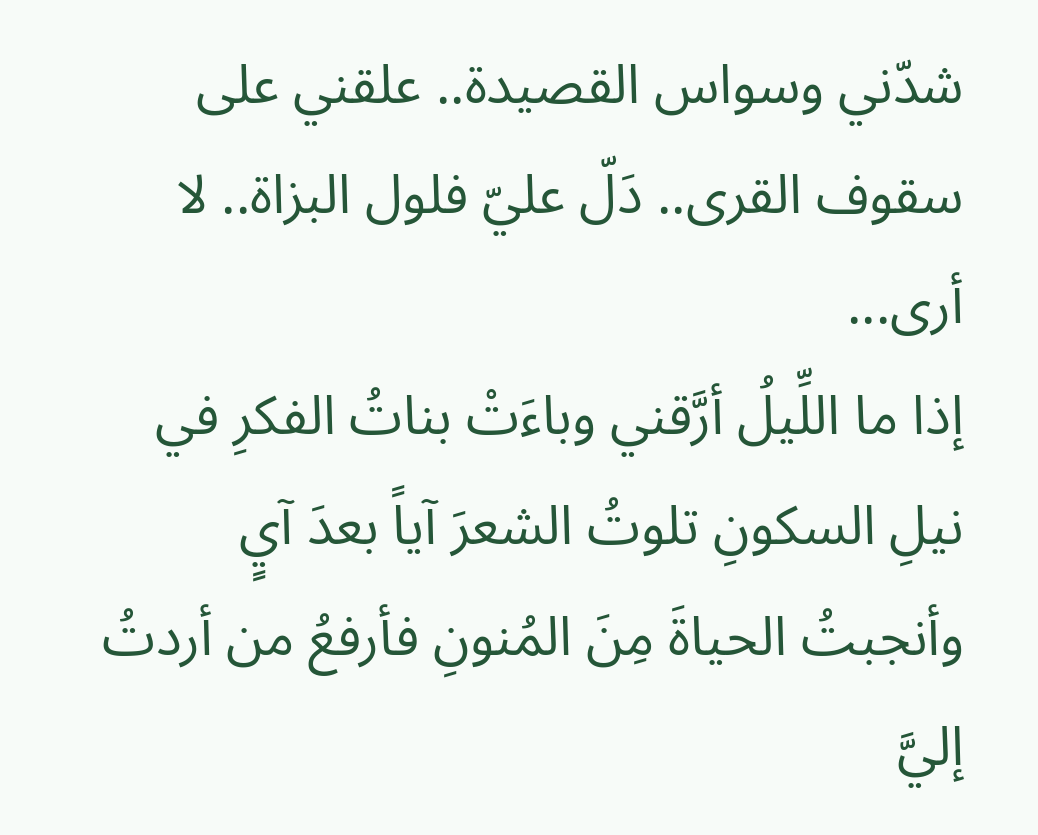شدّني وسواس القصيدة.. علقني على سقوف القرى.. دَلّ عليّ فلول البزاة.. لا أرى...
إذا ما اللِّيلُ أرَّقني وباءَتْ بناتُ الفكرِ في نيلِ السكونِ تلوتُ الشعرَ آياً بعدَ آيٍ وأنجبتُ الحياةَ مِنَ المُنونِ فأرفعُ من أردتُ إليَّ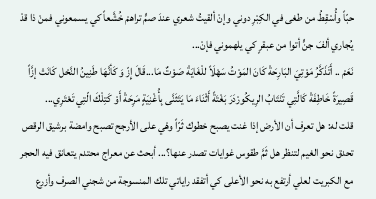حبّاً وأُسْقِطُ من طغى في الكِبْرِ دوني وإنْ ألقيتُ شعري عندَ صمٍّ تراهمْ خُشَّعاً كي يسمعوني فمنْ ذا قدْ يُجاري ألفَ جنٍّ أتوا من عبقرٍ كي يلهموني فإنْ...
نَعَمْ .. أَتَذَكَّرُ مَوْتِيَ البَارِحَةْ كَانَ المَوْتُ سَهْلَاً للْغَايَةْ صَوْتٌ مَا...قَالَ إِزّ وَ كَأنَّهَا طَنِينُ النَّحْل كَانَتْ إزَّاً قَصِيرَةً خَاطِفَةْ كَالَّتِي تَنْتَابُ الرِيكُورْدَرَ بَغْتَةً أَثْنَاءَ مَا يَتَثَنَّى بِأُغْنِيَةٍ مَرِحَةْ أَوْ كَتِلْكَ الّتِي تَعْتَرِي...
قلت له: هل تعرف أن الأرض إذا غنت يصبح خطوك ثَرّاً وهْي على الأرجح تصبح وامضة برشيق الرقص تحدق نحو الغيم لتنظر هل ثَمَّ طقوس غوايات تصدر عنها؟... أبحث عن معراج محتدم يتعانق فيه الحجر مع الكبريت لعلي أرتفع به نحو الأعلى كي أتفقد راياتي تلك المنسوجة من شجني الصرف وأزرع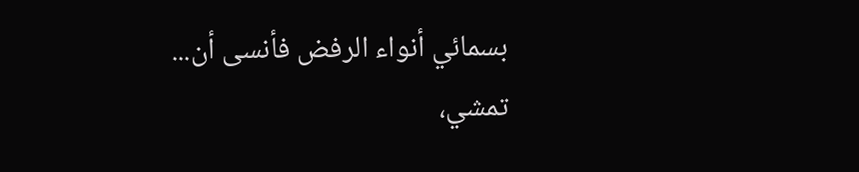بسمائي أنواء الرفض فأنسى أن...
تمشي،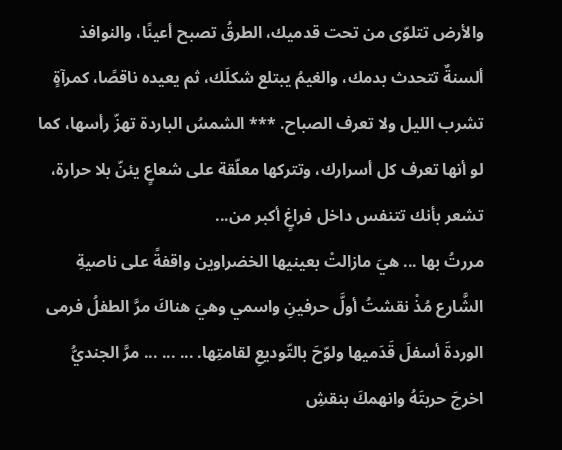والأرض تتلوّى من تحت قدميك، الطرقُ تصبح أعينًا، والنوافذ ألسنةٌ تتحدث بدمك، والغيمُ يبتلع شكلَك، ثم يعيده ناقصًا، كمرآةٍ تشرب الليل ولا تعرف الصباح. *** الشمسُ الباردة تهزّ رأسها، كما لو أنها تعرف كل أسرارك، وتتركها معلّقة على شعاعٍ يئنّ بلا حرارة، تشعر بأنك تتنفس داخل فراغٍ أكبر من...
مررتُ بها ... هيَ مازالتْ بعينيها الخضراوين واقفةً على ناصيةِ الشَّارع مُذْ نقشتُ أولَّ حرفينِ واسمي وهيَ هناكَ مرَّ الطفلُ فرمى الوردةَ أسفلَ قَدَميها ولوّحَ بالتّوديعِ لقامتِها. ... ... ... مرَّ الجنديُّ اخرجَ حربتَهُ وانهمكَ بنقشِ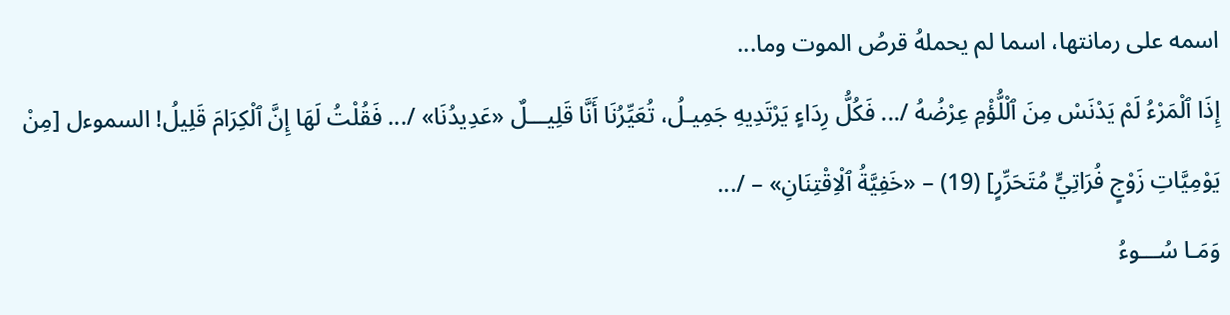اسمه على رمانتها، اسما لم يحملهُ قرصُ الموت وما...
إِذَا ٱلْمَرْءُ لَمْ يَدْنَسْ مِنَ ٱلْلُّؤْمِ عِرْضُهُ /... فَكُلُّ رِدَاءٍ يَرْتَدِيهِ جَمِيـلُ، تُعَيِّرُنَا أَنَّا قَلِيـــلٌ «عَدِيدُنَا» /... فَقُلْتُ لَهَا إِنَّ ٱلْكِرَامَ قَلِيلُ! السموءل [مِنْ يَوْمِيَّاتِ زَوْجٍ فُرَاتِيٍّ مُتَحَرِّرٍ] (19) – «خَفِيَّةُ ٱلْاِقْتِنَانِ» – /...
وَمَـا سُـــوءُ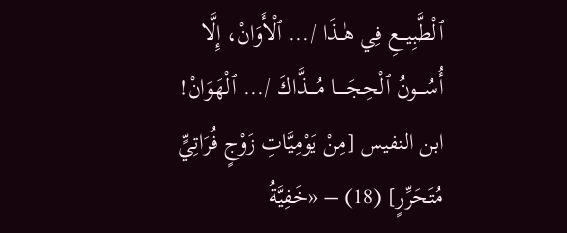ٱلْطَّبِيـــعِ فِي هٰــذَا /... ٱلْأَوَانْ، إِلَّا أُسُــــونُ ٱلْحِجَـــــا مُــــذَّاكَ /... ٱلْهَوَانْ! ابن النفيس [مِنْ يَوْمِيَّاتِ زَوْجٍ فُرَاتِيٍّ مُتَحَرِّرٍ] (18) – «خَفِيَّةُ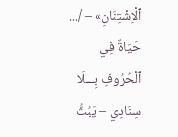ٱلْاِشْتِنَانِ» – /... حَيَاةٌ فِي ٱلْحُرُوفِ بِـــلَا سِنَادِي – يَبُثُّ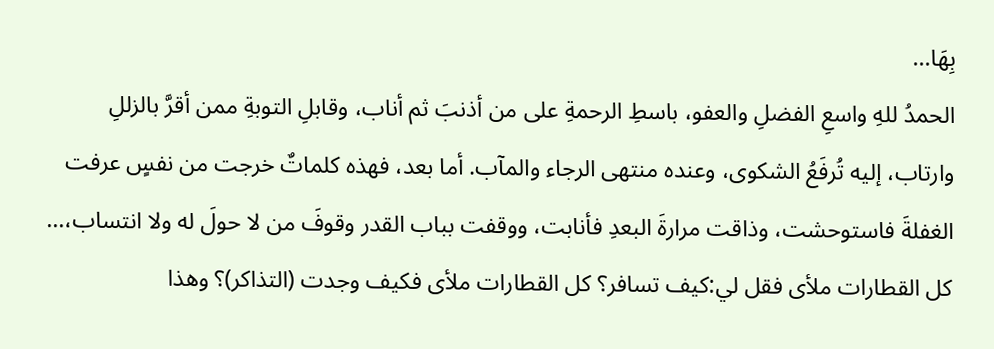بِهَا...
الحمدُ للهِ واسعِ الفضلِ والعفو، باسطِ الرحمةِ على من أذنبَ ثم أناب، وقابلِ التوبةِ ممن أقرَّ بالزللِ وارتاب، إليه تُرفَعُ الشكوى، وعنده منتهى الرجاء والمآب. أما بعد، فهذه كلماتٌ خرجت من نفسٍ عرفت الغفلةَ فاستوحشت، وذاقت مرارةَ البعدِ فأنابت، ووقفت بباب القدر وقوفَ من لا حولَ له ولا انتساب،...
كل القطارات ملأى فقل لي:كيف تسافر؟ كل القطارات ملأى فكيف وجدت (التذاكر)؟ وهذا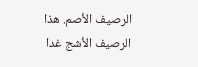الرصيف الأصم. هذا الرصيف الأشج غدا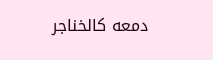دمعه كالخناجر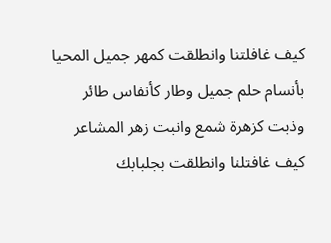كيف غافلتنا وانطلقت كمهر جميل المحيا بأنسام حلم جميل وطار كأنفاس طائر وذبت كزهرة شمع وانبت زهر المشاعر كيف غافتلنا وانطلقت بجلبابك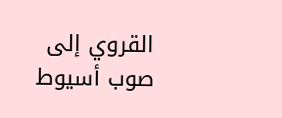القروي إلى صوب أسيوط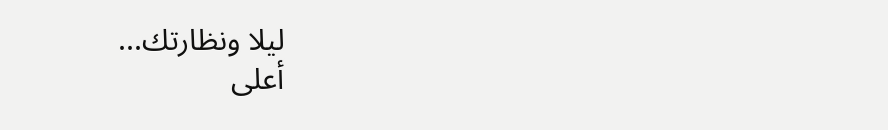ليلا ونظارتك...
أعلى